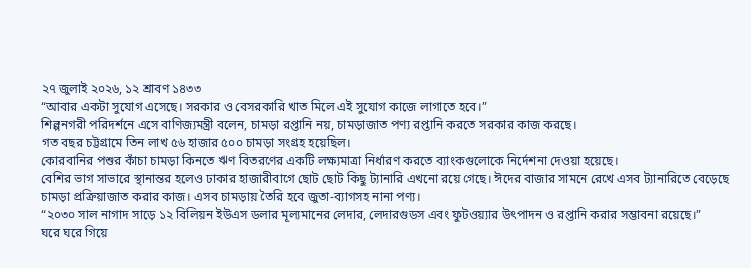২৭ জুলাই ২০২৬, ১২ শ্রাবণ ১৪৩৩
“আবার একটা সুযোগ এসেছে। সরকার ও বেসরকারি খাত মিলে এই সুযোগ কাজে লাগাতে হবে।”
শিল্পনগরী পরিদর্শনে এসে বাণিজ্যমন্ত্রী বলেন, চামড়া রপ্তানি নয়, চামড়াজাত পণ্য রপ্তানি করতে সরকার কাজ করছে।
গত বছর চট্টগ্রামে তিন লাখ ৫৬ হাজার ৫০০ চামড়া সংগ্রহ হয়েছিল।
কোরবানির পশুর কাঁচা চামড়া কিনতে ঋণ বিতরণের একটি লক্ষ্যমাত্রা নির্ধারণ করতে ব্যাংকগুলোকে নির্দেশনা দেওয়া হয়েছে।
বেশির ভাগ সাভারে স্থানান্তর হলেও ঢাকার হাজারীবাগে ছোট ছোট কিছু ট্যানারি এখনো রয়ে গেছে। ঈদের বাজার সামনে রেখে এসব ট্যানারিতে বেড়েছে চামড়া প্রক্রিয়াজাত করার কাজ। এসব চামড়ায় তৈরি হবে জুতা-ব্যাগসহ নানা পণ্য।
“২০৩০ সাল নাগাদ সাড়ে ১২ বিলিয়ন ইউএস ডলার মূল্যমানের লেদার, লেদারগুডস এবং ফুটওয়্যার উৎপাদন ও রপ্তানি করার সম্ভাবনা রয়েছে।”
ঘরে ঘরে গিয়ে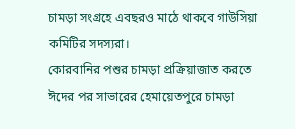চামড়া সংগ্রহে এবছরও মাঠে থাকবে গাউসিয়া কমিটির সদস্যরা।
কোরবানির পশুর চামড়া প্রক্রিয়াজাত করতে ঈদের পর সাভারের হেমায়েতপুরে চামড়া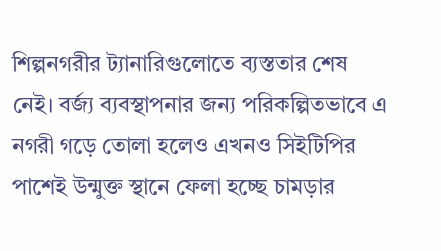শিল্পনগরীর ট্যানারিগুলোতে ব্যস্ততার শেষ নেই। বর্জ্য ব্যবস্থাপনার জন্য পরিকল্পিতভাবে এ নগরী গড়ে তোলা হলেও এখনও সিইটিপির পাশেই উন্মুক্ত স্থানে ফেলা হচ্ছে চামড়ার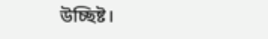উচ্ছিষ্ট।